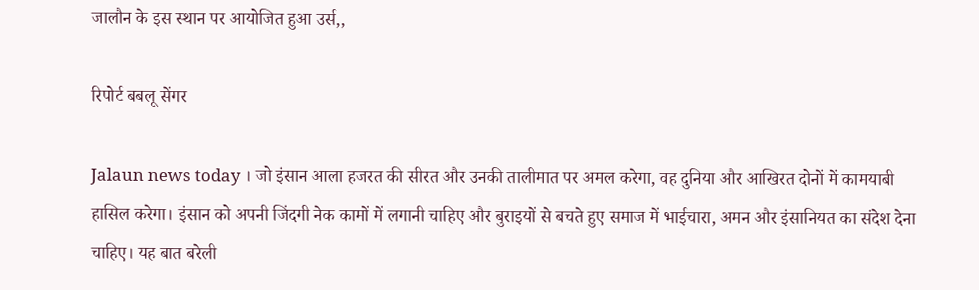जालौन के इस स्थान पर आयोजित हुआ उर्स,,

रिपोर्ट बबलू सेंगर

Jalaun news today । जो इंसान आला हजरत की सीरत और उनकी तालीमात पर अमल करेगा, वह दुनिया और आखिरत दोनों में कामयाबी हासिल करेगा। इंसान को अपनी जिंदगी नेक कामों में लगानी चाहिए और बुराइयों से बचते हुए समाज में भाईचारा, अमन और इंसानियत का संदेश देना चाहिए। यह बात बरेली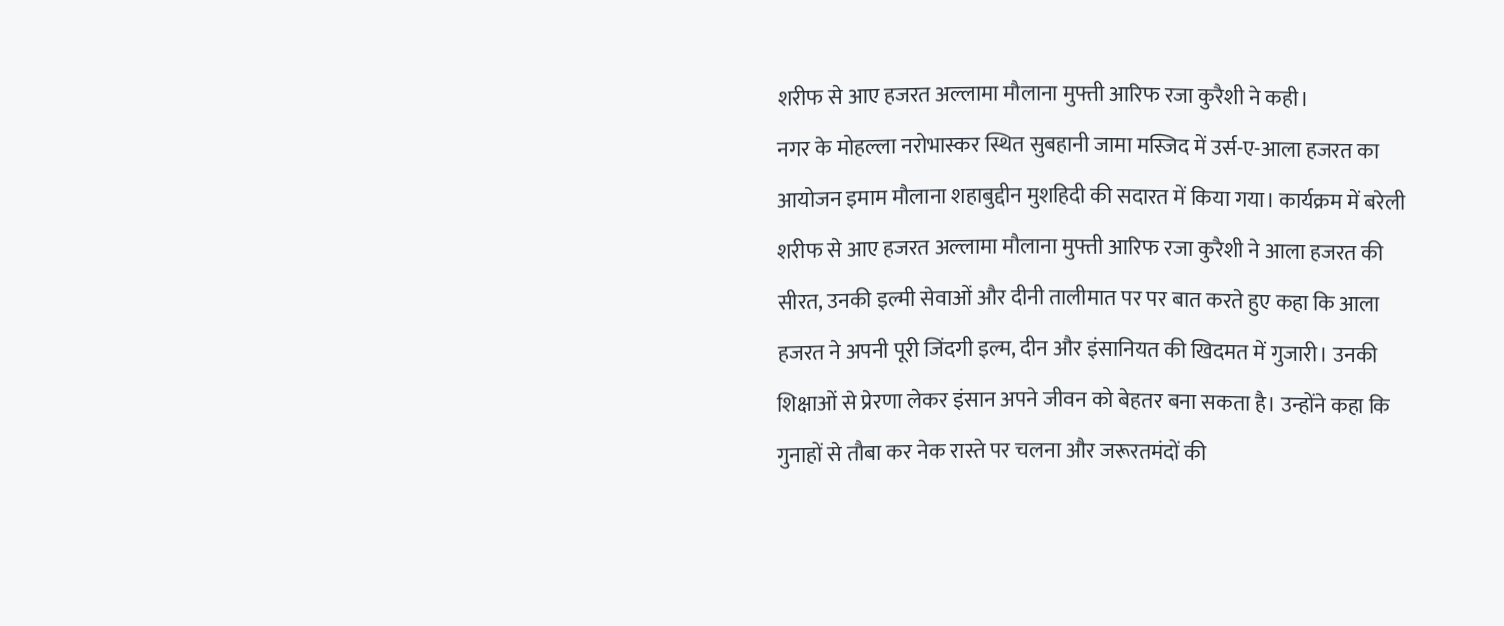शरीफ से आए हजरत अल्लामा मौलाना मुफ्ती आरिफ रजा कुरैशी ने कही।
नगर के मोहल्ला नरोभास्कर स्थित सुबहानी जामा मस्जिद में उर्स-ए-आला हजरत का आयोजन इमाम मौलाना शहाबुद्दीन मुशहिदी की सदारत में किया गया। कार्यक्रम में बरेली शरीफ से आए हजरत अल्लामा मौलाना मुफ्ती आरिफ रजा कुरैशी ने आला हजरत की सीरत, उनकी इल्मी सेवाओं और दीनी तालीमात पर पर बात करते हुए कहा कि आला हजरत ने अपनी पूरी जिंदगी इल्म, दीन और इंसानियत की खिदमत में गुजारी। उनकी शिक्षाओं से प्रेरणा लेकर इंसान अपने जीवन को बेहतर बना सकता है। उन्होंने कहा कि गुनाहों से तौबा कर नेक रास्ते पर चलना और जरूरतमंदों की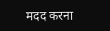मदद करना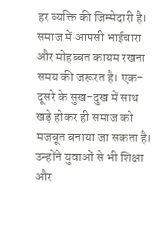हर व्यक्ति की जिम्मेदारी है। समाज में आपसी भाईचारा और मोहब्बत कायम रखना समय की जरूरत है। एक-दूसरे के सुख-दुख में साथ खड़े होकर ही समाज को मजबूत बनाया जा सकता है। उन्होंने युवाओं से भी शिक्षा और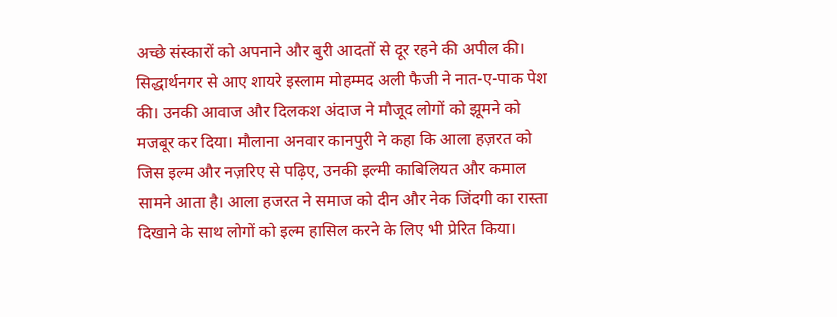अच्छे संस्कारों को अपनाने और बुरी आदतों से दूर रहने की अपील की। सिद्धार्थनगर से आए शायरे इस्लाम मोहम्मद अली फैजी ने नात-ए-पाक पेश की। उनकी आवाज और दिलकश अंदाज ने मौजूद लोगों को झूमने को मजबूर कर दिया। मौलाना अनवार कानपुरी ने कहा कि आला हज़रत को जिस इल्म और नज़रिए से पढ़िए, उनकी इल्मी काबिलियत और कमाल सामने आता है। आला हजरत ने समाज को दीन और नेक जिंदगी का रास्ता दिखाने के साथ लोगों को इल्म हासिल करने के लिए भी प्रेरित किया।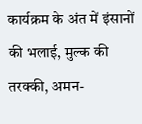कार्यक्रम के अंत में इंसानों की भलाई, मुल्क की तरक्की, अमन-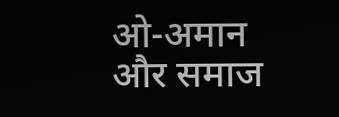ओ-अमान और समाज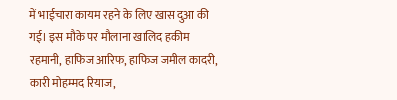में भाईचारा कायम रहने के लिए खास दुआ की गई। इस मौके पर मौलाना खालिद हकीम रहमानी, हाफिज आरिफ, हाफिज जमील कादरी, कारी मोहम्मद रियाज,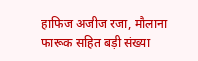हाफिज अजीज रजा, मौलाना फारूक सहित बड़ी संख्या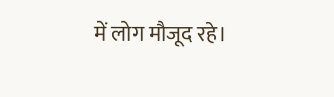में लोग मौजूद रहे।